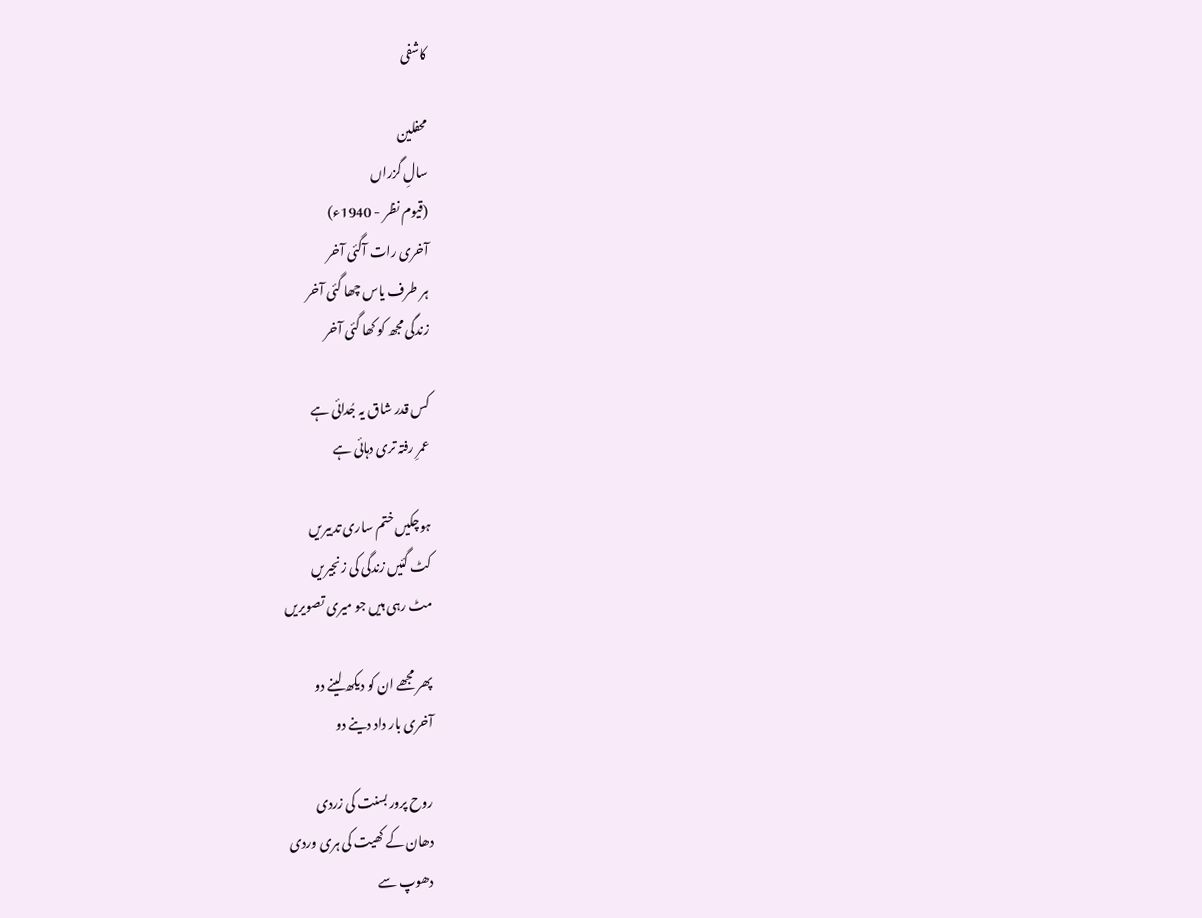کاشفی

محفلین
سالِ گزراں
(قیوم نظر - 1940ء)
آخری رات آگئی آخر
ہر طرف یاس چھا گئی آخر
زندگی مجھ کو کھا گئی آخر

کس قدر شاق یہ جُدائی ہے
عمرِ رفتہ تری دہائی ہے

ہوچکیں ختم ساری تدبیریں
کٹ گئیں زندگی کی زنجیریں
مٹ رہی ہیں جو میری تصویریں

پھر مجھے ان کو دیکھ لینے دو
آخری بار داد دینے دو

روح پرور بسنت کی زردی
دھان کے کھیت کی ہری وردی
دھوپ سے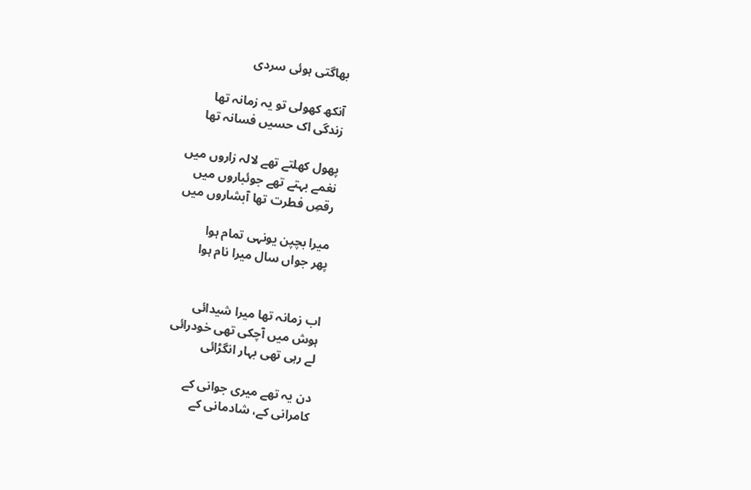بھاگتی ہوئی سردی

آنکھ کھولی تو یہ زمانہ تھا
زندگی اک حسیں فسانہ تھا

پھول کھلتے تھے لالہ زاروں میں
نغمے بہتے تھے جوئباروں میں
رقصِ فطرت تھا آبشاروں میں

میرا بچپن یونہی تمام ہوا
پھر جواں سال میرا نام ہوا


اب زمانہ تھا میرا شیدائی
ہوش میں آچکی تھی خودرائی
لے رہی تھی بہار انگڑائی

دن یہ تھے میری جوانی کے
کامرانی کے، شادمانی کے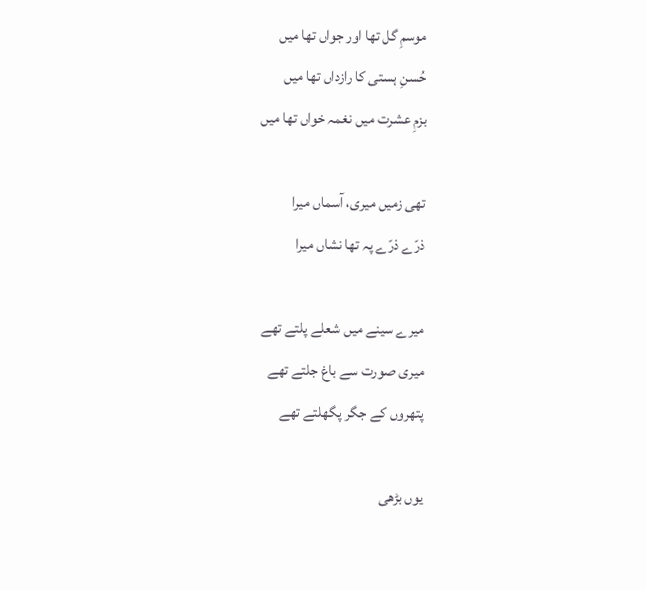موسمِ گل تھا اور جواں تھا میں
حُسنِ ہستی کا رازداں تھا میں
بزمِ عشرت میں نغمہ خواں تھا میں

تھی زمیں میری، آسماں میرا
ذرّے ذرّے پہ تھا نشاں میرا

میرے سینے میں شعلے پلتے تھے
میری صورت سے باغ جلتے تھے
پتھروں کے جگر پگھلتے تھے

یوں بڑھی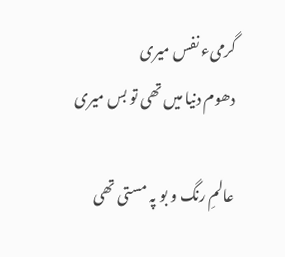گرمیء نفس میری
دھوم دنیا میں تھی تو بس میری

عالمِ رنگ و بو پہ مستی تھی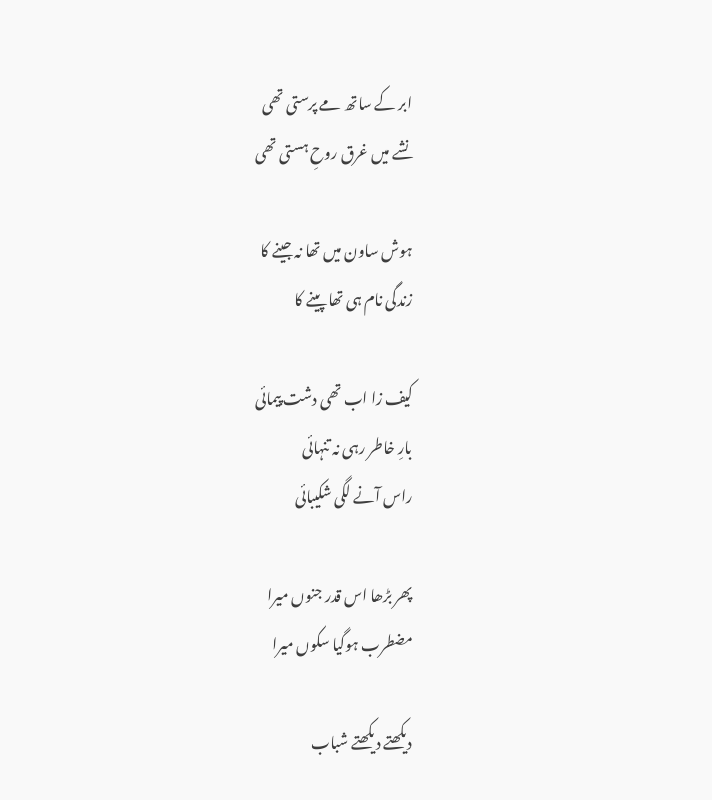ابر کے ساتھ مے پرستی تھی
نشے میں غرق روحِ ہستی تھی

ہوش ساون میں تھا نہ جینے کا
زندگی نام ہی تھا پینے کا

کیف زا اب تھی دشت پیمائی
بارِ خاطر رہی نہ تنہائی
راس آنے لگی شکیبائی

پھر بڑھا اس قدر جنوں میرا
مضطرب ہوگیا سکوں میرا

دیکھتے دیکھتے شباب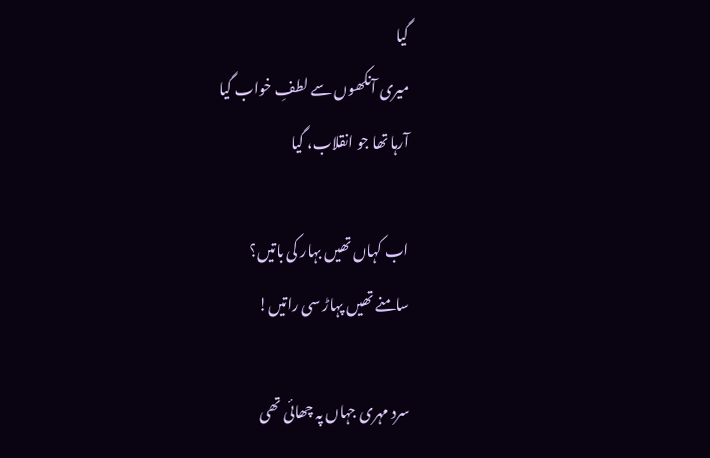گیا
میری آنکھوں سے لطفِ خواب گیا
آرہا تھا جو انقلاب، گیا

اب کہاں تھیں بہار کی باتیں؟
سامنے تھیں پہاڑ سی راتیں!

سرد مہری جہاں پہ چھائی تھی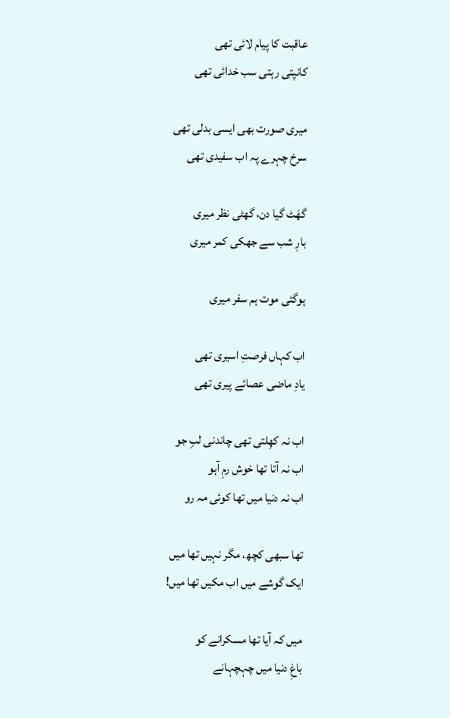عاقبت کا پیام لائی تھی
کانپتی رہتی سب خدائی تھی

میری صورت بھی ایسی بدلی تھی
سرخ چہرے پہ اب سفیدی تھی

گھَٹ گیا دن، گھٹی نظر میری
بارِ شب سے جھکی کمر میری

ہوگئی موت ہم سفر میری

اب کہاں فرصتِ اسیری تھی
یادِ ماضی عصائے پیری تھی

اب نہ کھِلتی تھی چاندنی لبِ جو
اب نہ آتا تھا خوش رمِ آہو
اب نہ دنیا میں تھا کوئی مہ رو

تھا سبھی کچھ، مگر نہیں تھا میں
ایک گوشے میں اب مکیں تھا میں!

میں کہ آیا تھا مسکرانے کو
باغِ دنیا میں چہچہانے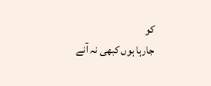کو
جارہا ہوں کبھی نہ آنے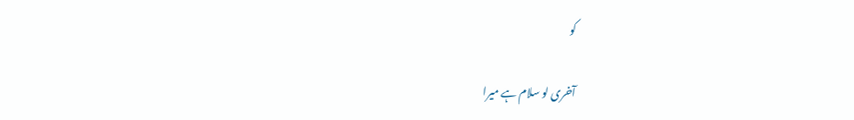کو

آخری لو سلام ہے میرا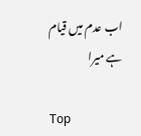اب عدم میں قیام ہے میرا

Top